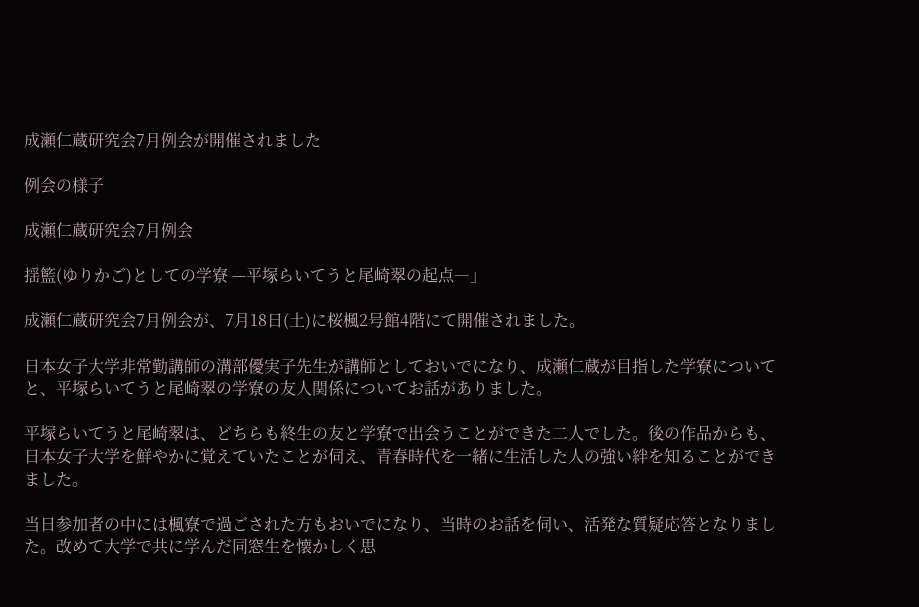成瀬仁蔵研究会7月例会が開催されました

例会の様子

成瀬仁蔵研究会7月例会

揺籃(ゆりかご)としての学寮 —平塚らいてうと尾崎翠の起点―」

成瀬仁蔵研究会7月例会が、7月18日(土)に桜楓2号館4階にて開催されました。

日本女子大学非常勤講師の溝部優実子先生が講師としておいでになり、成瀬仁蔵が目指した学寮についてと、平塚らいてうと尾崎翠の学寮の友人関係についてお話がありました。

平塚らいてうと尾崎翠は、どちらも終生の友と学寮で出会うことができた二人でした。後の作品からも、日本女子大学を鮮やかに覚えていたことが伺え、青春時代を一緒に生活した人の強い絆を知ることができました。

当日参加者の中には楓寮で過ごされた方もおいでになり、当時のお話を伺い、活発な質疑応答となりました。改めて大学で共に学んだ同窓生を懐かしく思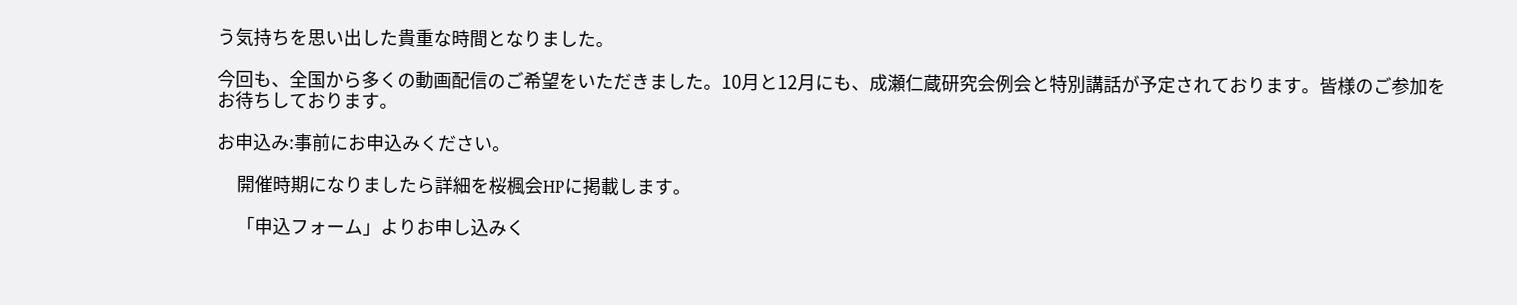う気持ちを思い出した貴重な時間となりました。

今回も、全国から多くの動画配信のご希望をいただきました。10月と12月にも、成瀬仁蔵研究会例会と特別講話が予定されております。皆様のご参加をお待ちしております。

お申込み:事前にお申込みください。

     開催時期になりましたら詳細を桜楓会HPに掲載します。

     「申込フォーム」よりお申し込みく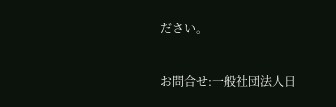ださい。

お問合せ:一般社団法人日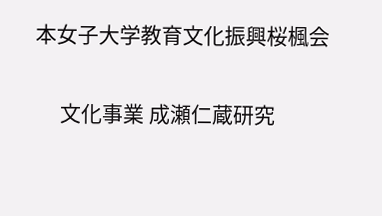本女子大学教育文化振興桜楓会

     文化事業 成瀬仁蔵研究